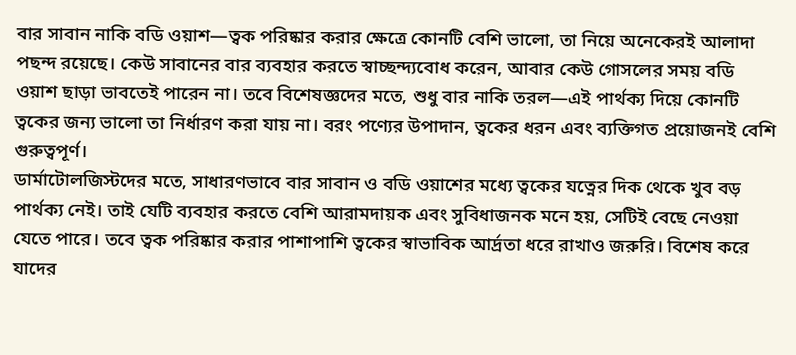বার সাবান নাকি বডি ওয়াশ—ত্বক পরিষ্কার করার ক্ষেত্রে কোনটি বেশি ভালো, তা নিয়ে অনেকেরই আলাদা পছন্দ রয়েছে। কেউ সাবানের বার ব্যবহার করতে স্বাচ্ছন্দ্যবোধ করেন, আবার কেউ গোসলের সময় বডি ওয়াশ ছাড়া ভাবতেই পারেন না। তবে বিশেষজ্ঞদের মতে, শুধু বার নাকি তরল—এই পার্থক্য দিয়ে কোনটি ত্বকের জন্য ভালো তা নির্ধারণ করা যায় না। বরং পণ্যের উপাদান, ত্বকের ধরন এবং ব্যক্তিগত প্রয়োজনই বেশি গুরুত্বপূর্ণ।
ডার্মাটোলজিস্টদের মতে, সাধারণভাবে বার সাবান ও বডি ওয়াশের মধ্যে ত্বকের যত্নের দিক থেকে খুব বড় পার্থক্য নেই। তাই যেটি ব্যবহার করতে বেশি আরামদায়ক এবং সুবিধাজনক মনে হয়, সেটিই বেছে নেওয়া যেতে পারে। তবে ত্বক পরিষ্কার করার পাশাপাশি ত্বকের স্বাভাবিক আর্দ্রতা ধরে রাখাও জরুরি। বিশেষ করে যাদের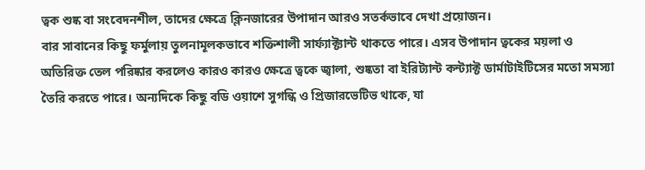ত্বক শুষ্ক বা সংবেদনশীল, তাদের ক্ষেত্রে ক্লিনজারের উপাদান আরও সতর্কভাবে দেখা প্রয়োজন।
বার সাবানের কিছু ফর্মুলায় তুলনামূলকভাবে শক্তিশালী সার্ফ্যাক্ট্যান্ট থাকতে পারে। এসব উপাদান ত্বকের ময়লা ও অতিরিক্ত তেল পরিষ্কার করলেও কারও কারও ক্ষেত্রে ত্বকে জ্বালা, শুষ্কতা বা ইরিট্যান্ট কন্ট্যাক্ট ডার্মাটাইটিসের মতো সমস্যা তৈরি করতে পারে। অন্যদিকে কিছু বডি ওয়াশে সুগন্ধি ও প্রিজারভেটিভ থাকে, যা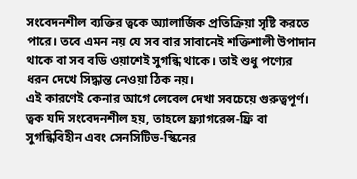সংবেদনশীল ব্যক্তির ত্বকে অ্যালার্জিক প্রতিক্রিয়া সৃষ্টি করতে পারে। তবে এমন নয় যে সব বার সাবানেই শক্তিশালী উপাদান থাকে বা সব বডি ওয়াশেই সুগন্ধি থাকে। তাই শুধু পণ্যের ধরন দেখে সিদ্ধান্ত নেওয়া ঠিক নয়।
এই কারণেই কেনার আগে লেবেল দেখা সবচেয়ে গুরুত্বপূর্ণ। ত্বক যদি সংবেদনশীল হয়, তাহলে ফ্র্যাগরেন্স-ফ্রি বা সুগন্ধিবিহীন এবং সেনসিটিভ-স্কিনের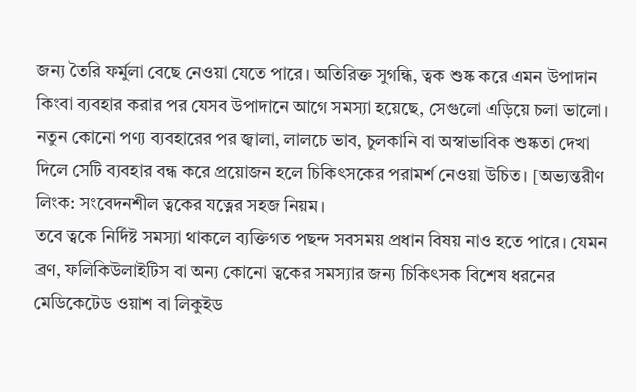জন্য তৈরি ফর্মুলা বেছে নেওয়া যেতে পারে। অতিরিক্ত সুগন্ধি, ত্বক শুষ্ক করে এমন উপাদান কিংবা ব্যবহার করার পর যেসব উপাদানে আগে সমস্যা হয়েছে, সেগুলো এড়িয়ে চলা ভালো। নতুন কোনো পণ্য ব্যবহারের পর জ্বালা, লালচে ভাব, চুলকানি বা অস্বাভাবিক শুষ্কতা দেখা দিলে সেটি ব্যবহার বন্ধ করে প্রয়োজন হলে চিকিৎসকের পরামর্শ নেওয়া উচিত। [অভ্যন্তরীণ লিংক: সংবেদনশীল ত্বকের যত্নের সহজ নিয়ম।
তবে ত্বকে নির্দিষ্ট সমস্যা থাকলে ব্যক্তিগত পছন্দ সবসময় প্রধান বিষয় নাও হতে পারে। যেমন ব্রণ, ফলিকিউলাইটিস বা অন্য কোনো ত্বকের সমস্যার জন্য চিকিৎসক বিশেষ ধরনের মেডিকেটেড ওয়াশ বা লিকুইড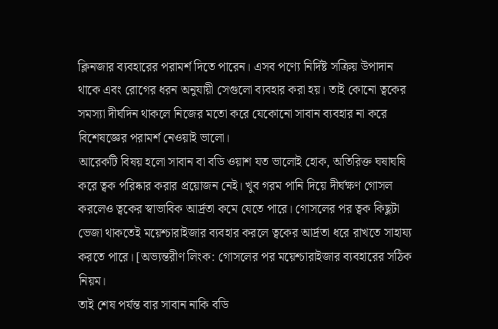ক্লিনজার ব্যবহারের পরামর্শ দিতে পারেন। এসব পণ্যে নির্দিষ্ট সক্রিয় উপাদান থাকে এবং রোগের ধরন অনুযায়ী সেগুলো ব্যবহার করা হয়। তাই কোনো ত্বকের সমস্যা দীর্ঘদিন থাকলে নিজের মতো করে যেকোনো সাবান ব্যবহার না করে বিশেষজ্ঞের পরামর্শ নেওয়াই ভালো।
আরেকটি বিষয় হলো সাবান বা বডি ওয়াশ যত ভালোই হোক, অতিরিক্ত ঘষাঘষি করে ত্বক পরিষ্কার করার প্রয়োজন নেই। খুব গরম পানি দিয়ে দীর্ঘক্ষণ গোসল করলেও ত্বকের স্বাভাবিক আর্দ্রতা কমে যেতে পারে। গোসলের পর ত্বক কিছুটা ভেজা থাকতেই ময়েশ্চারাইজার ব্যবহার করলে ত্বকের আর্দ্রতা ধরে রাখতে সাহায্য করতে পারে। [অভ্যন্তরীণ লিংক: গোসলের পর ময়েশ্চারাইজার ব্যবহারের সঠিক নিয়ম।
তাই শেষ পর্যন্ত বার সাবান নাকি বডি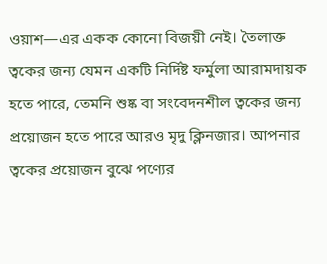ওয়াশ—এর একক কোনো বিজয়ী নেই। তৈলাক্ত ত্বকের জন্য যেমন একটি নির্দিষ্ট ফর্মুলা আরামদায়ক হতে পারে, তেমনি শুষ্ক বা সংবেদনশীল ত্বকের জন্য প্রয়োজন হতে পারে আরও মৃদু ক্লিনজার। আপনার ত্বকের প্রয়োজন বুঝে পণ্যের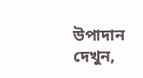উপাদান দেখুন,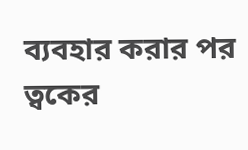ব্যবহার করার পর ত্বকের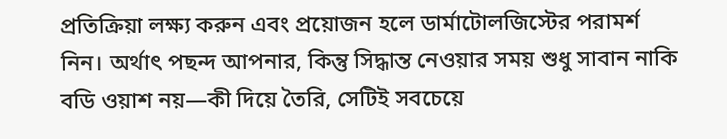প্রতিক্রিয়া লক্ষ্য করুন এবং প্রয়োজন হলে ডার্মাটোলজিস্টের পরামর্শ নিন। অর্থাৎ পছন্দ আপনার, কিন্তু সিদ্ধান্ত নেওয়ার সময় শুধু সাবান নাকি বডি ওয়াশ নয়—কী দিয়ে তৈরি, সেটিই সবচেয়ে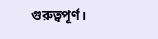গুরুত্বপূর্ণ।